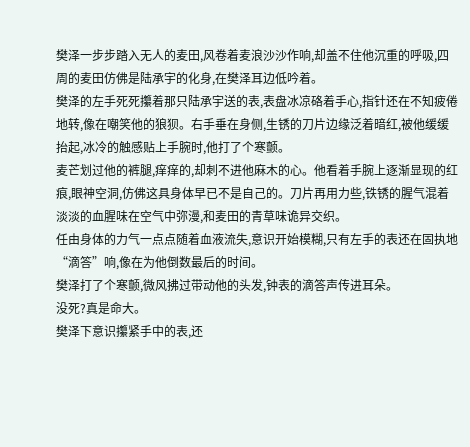樊泽一步步踏入无人的麦田,风卷着麦浪沙沙作响,却盖不住他沉重的呼吸,四周的麦田仿佛是陆承宇的化身,在樊泽耳边低吟着。
樊泽的左手死死攥着那只陆承宇送的表,表盘冰凉硌着手心,指针还在不知疲倦地转,像在嘲笑他的狼狈。右手垂在身侧,生锈的刀片边缘泛着暗红,被他缓缓抬起,冰冷的触感贴上手腕时,他打了个寒颤。
麦芒划过他的裤腿,痒痒的,却刺不进他麻木的心。他看着手腕上逐渐显现的红痕,眼神空洞,仿佛这具身体早已不是自己的。刀片再用力些,铁锈的腥气混着淡淡的血腥味在空气中弥漫,和麦田的青草味诡异交织。
任由身体的力气一点点随着血液流失,意识开始模糊,只有左手的表还在固执地“滴答”响,像在为他倒数最后的时间。
樊泽打了个寒颤,微风拂过带动他的头发,钟表的滴答声传进耳朵。
没死?真是命大。
樊泽下意识攥紧手中的表,还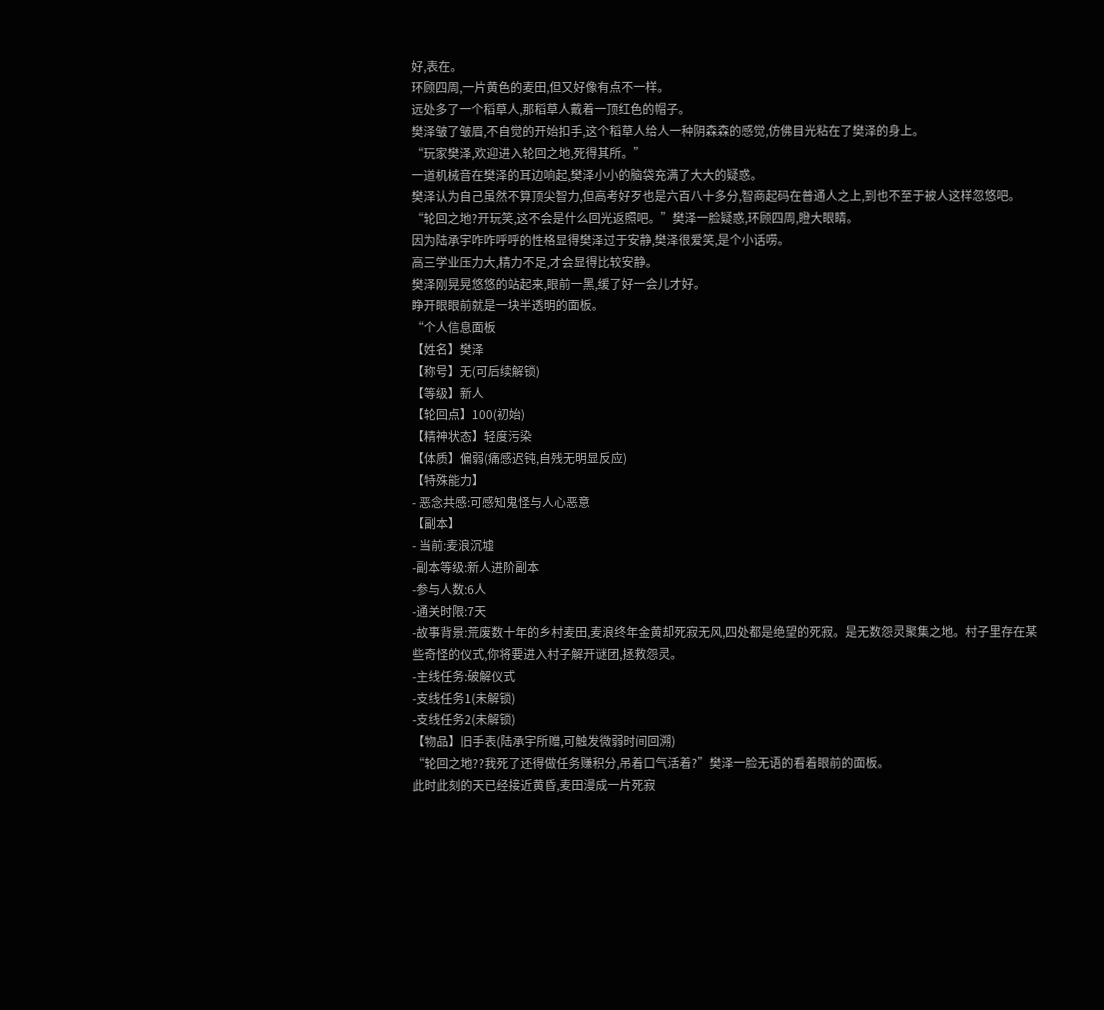好,表在。
环顾四周,一片黄色的麦田,但又好像有点不一样。
远处多了一个稻草人,那稻草人戴着一顶红色的帽子。
樊泽皱了皱眉,不自觉的开始扣手,这个稻草人给人一种阴森森的感觉,仿佛目光粘在了樊泽的身上。
“玩家樊泽,欢迎进入轮回之地,死得其所。”
一道机械音在樊泽的耳边响起,樊泽小小的脑袋充满了大大的疑惑。
樊泽认为自己虽然不算顶尖智力,但高考好歹也是六百八十多分,智商起码在普通人之上,到也不至于被人这样忽悠吧。
“轮回之地?开玩笑,这不会是什么回光返照吧。”樊泽一脸疑惑,环顾四周,瞪大眼睛。
因为陆承宇咋咋呼呼的性格显得樊泽过于安静,樊泽很爱笑,是个小话唠。
高三学业压力大,精力不足,才会显得比较安静。
樊泽刚晃晃悠悠的站起来,眼前一黑,缓了好一会儿才好。
睁开眼眼前就是一块半透明的面板。
“个人信息面板
【姓名】樊泽
【称号】无(可后续解锁)
【等级】新人
【轮回点】100(初始)
【精神状态】轻度污染
【体质】偏弱(痛感迟钝,自残无明显反应)
【特殊能力】
- 恶念共感:可感知鬼怪与人心恶意
【副本】
- 当前:麦浪沉墟
-副本等级:新人进阶副本
-参与人数:6人
-通关时限:7天
-故事背景:荒废数十年的乡村麦田,麦浪终年金黄却死寂无风,四处都是绝望的死寂。是无数怨灵聚集之地。村子里存在某些奇怪的仪式,你将要进入村子解开谜团,拯救怨灵。
-主线任务:破解仪式
-支线任务1(未解锁)
-支线任务2(未解锁)
【物品】旧手表(陆承宇所赠,可触发微弱时间回溯)
“轮回之地??我死了还得做任务赚积分,吊着口气活着?”樊泽一脸无语的看着眼前的面板。
此时此刻的天已经接近黄昏,麦田漫成一片死寂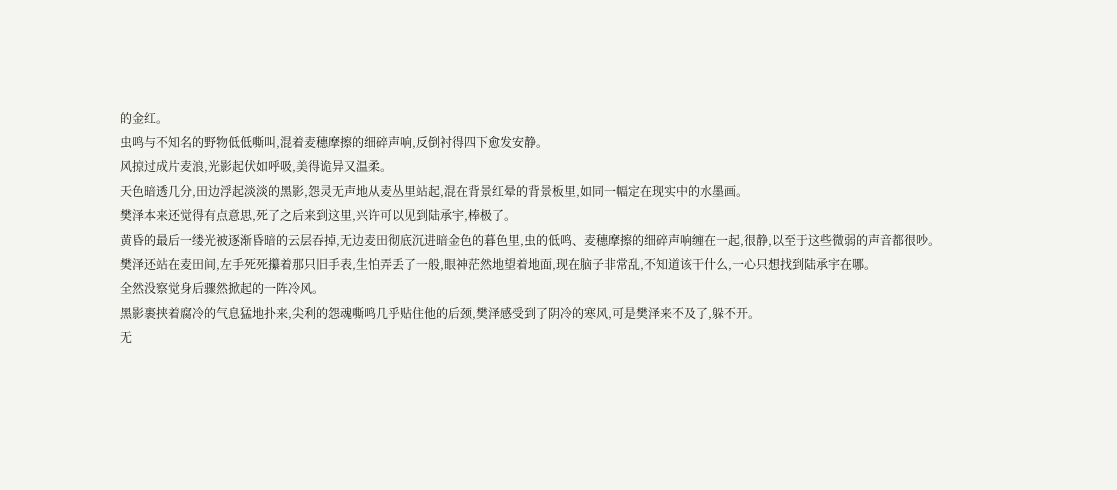的金红。
虫鸣与不知名的野物低低嘶叫,混着麦穗摩擦的细碎声响,反倒衬得四下愈发安静。
风掠过成片麦浪,光影起伏如呼吸,美得诡异又温柔。
天色暗透几分,田边浮起淡淡的黑影,怨灵无声地从麦丛里站起,混在背景红晕的背景板里,如同一幅定在现实中的水墨画。
樊泽本来还觉得有点意思,死了之后来到这里,兴许可以见到陆承宇,棒极了。
黄昏的最后一缕光被逐渐昏暗的云层吞掉,无边麦田彻底沉进暗金色的暮色里,虫的低鸣、麦穗摩擦的细碎声响缠在一起,很静,以至于这些微弱的声音都很吵。
樊泽还站在麦田间,左手死死攥着那只旧手表,生怕弄丢了一般,眼神茫然地望着地面,现在脑子非常乱,不知道该干什么,一心只想找到陆承宇在哪。
全然没察觉身后骤然掀起的一阵冷风。
黑影裹挟着腐冷的气息猛地扑来,尖利的怨魂嘶鸣几乎贴住他的后颈,樊泽感受到了阴冷的寒风,可是樊泽来不及了,躲不开。
无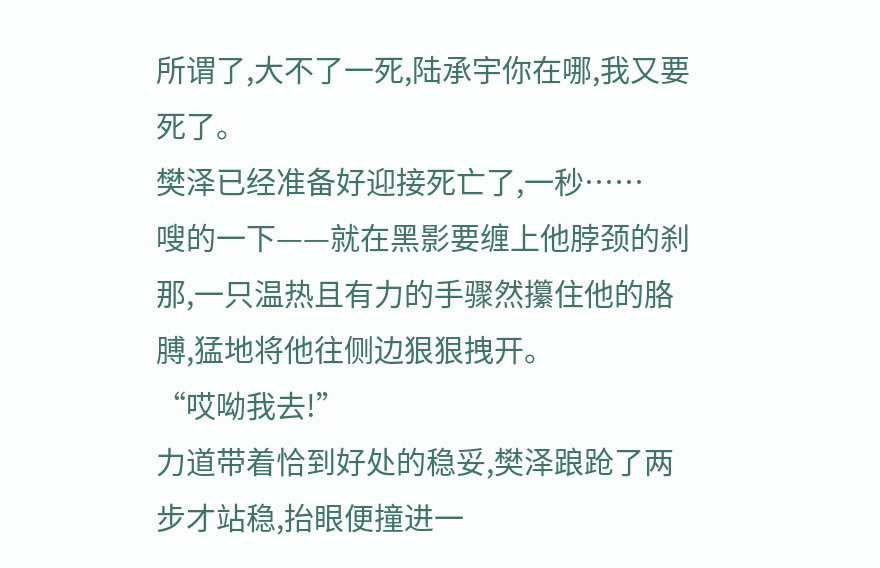所谓了,大不了一死,陆承宇你在哪,我又要死了。
樊泽已经准备好迎接死亡了,一秒……
嗖的一下——就在黑影要缠上他脖颈的刹那,一只温热且有力的手骤然攥住他的胳膊,猛地将他往侧边狠狠拽开。
“哎呦我去!”
力道带着恰到好处的稳妥,樊泽踉跄了两步才站稳,抬眼便撞进一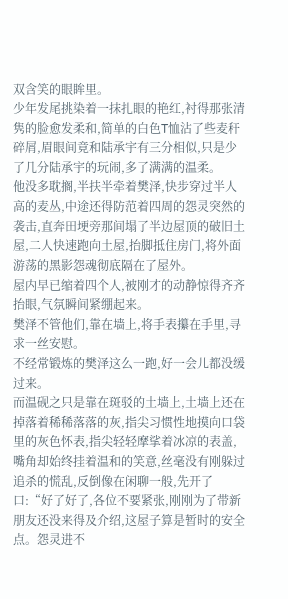双含笑的眼眸里。
少年发尾挑染着一抹扎眼的艳红,衬得那张清隽的脸愈发柔和,简单的白色T恤沾了些麦秆碎屑,眉眼间竟和陆承宇有三分相似,只是少了几分陆承宇的玩闹,多了满满的温柔。
他没多耽搁,半扶半牵着樊泽,快步穿过半人高的麦丛,中途还得防范着四周的怨灵突然的袭击,直奔田埂旁那间塌了半边屋顶的破旧土屋,二人快速跑向土屋,抬脚抵住房门,将外面游荡的黑影怨魂彻底隔在了屋外。
屋内早已缩着四个人,被刚才的动静惊得齐齐抬眼,气氛瞬间紧绷起来。
樊泽不管他们,靠在墙上,将手表攥在手里,寻求一丝安慰。
不经常锻炼的樊泽这么一跑,好一会儿都没缓过来。
而温砚之只是靠在斑驳的土墙上,土墙上还在掉落着稀稀落落的灰,指尖习惯性地摸向口袋里的灰色怀表,指尖轻轻摩挲着冰凉的表盖,嘴角却始终挂着温和的笑意,丝毫没有刚躲过追杀的慌乱,反倒像在闲聊一般,先开了口:“好了好了,各位不要紧张,刚刚为了带新朋友还没来得及介绍,这屋子算是暂时的安全点。怨灵进不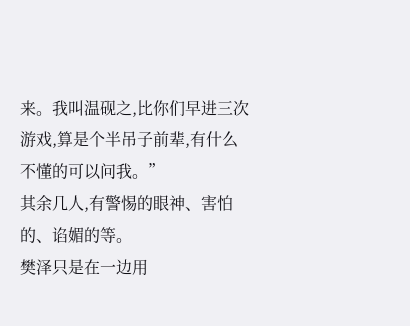来。我叫温砚之,比你们早进三次游戏,算是个半吊子前辈,有什么不懂的可以问我。”
其余几人,有警惕的眼神、害怕的、谄媚的等。
樊泽只是在一边用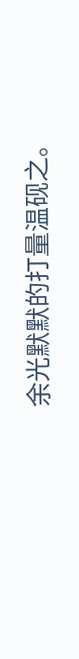余光默默的打量温砚之。